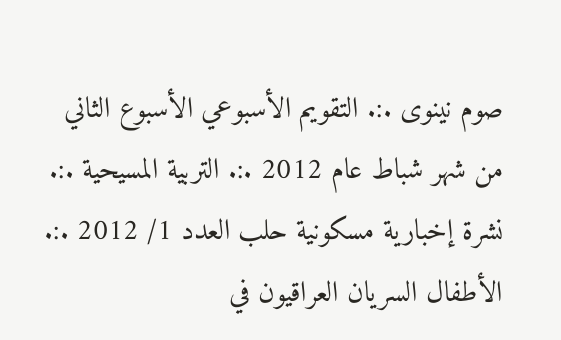صوم نينوى .:. التقويم الأسبوعي الأسبوع الثاني من شهر شباط عام 2012 .:. التربية المسيحية .:. نشرة إخبارية مسكونية حلب العدد 1/ 2012 .:. الأطفال السريان العراقيون في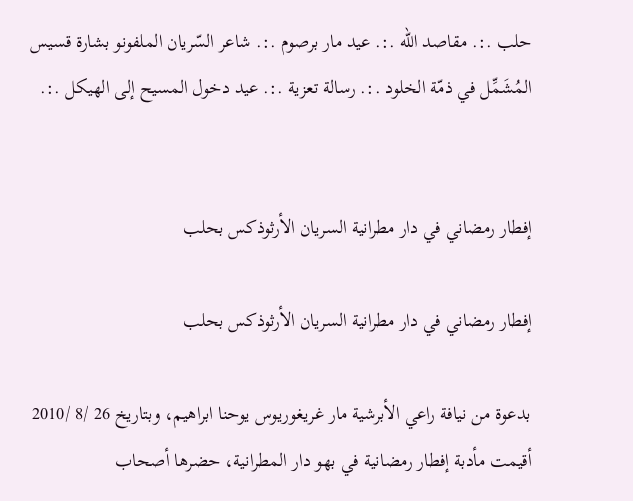حلب .:. مقاصد الله .:. عيد مار برصوم .:. شاعر السّريان الملفونو بشارة قسيس المُشَمِّل في ذمّة الخلود .:. رسالة تعزية .:. عيد دخول المسيح إلى الهيكل .:.


إفطار رمضاني في دار مطرانية السريان الأرثوذكس بحلب

إفطار رمضاني في دار مطرانية السريان الأرثوذكس بحلب

بدعوة من نيافة راعي الأبرشية مار غريغوريوس يوحنا ابراهيم، وبتاريخ 26 /8 /2010 أقيمت مأدبة إفطار رمضانية في بهو دار المطرانية، حضرها أصحاب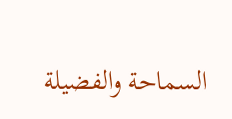السماحة والفضيلة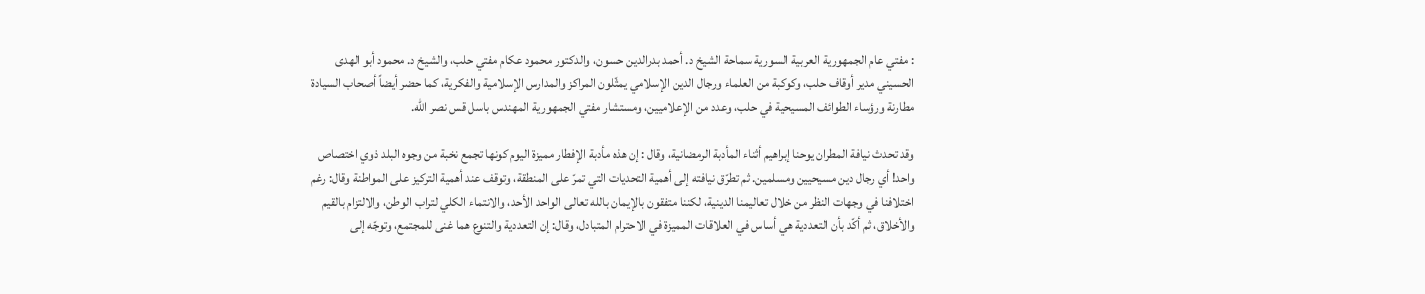: مفتي عام الجمهورية العربية السورية سماحة الشيخ د. أحمد بدرالدين حسون، والدكتور محمود عكام مفتي حلب، والشيخ د. محمود أبو الهدى الحسيني مدير أوقاف حلب، وكوكبة من العلماء ورجال الدين الإسلامي يمثّلون المراكز والمدارس الإسلامية والفكرية، كما حضر أيضاً أصحاب السيادة مطارنة ورؤساء الطوائف المسيحية في حلب، وعدد من الإعلاميين، ومستشار مفتي الجمهورية المهندس باسل قس نصر الله.

وقد تحدث نيافة المطران يوحنا إبراهيم أثناء المأدبة الرمضانية، وقال : إن هذه مأدبة الإفطار مميزة اليوم كونها تجمع نخبة من وجوه البلد ذوي اختصاص واحد! أي رجال دين مسيحيين ومسلمين. ثم تطرّق نيافته إلى أهمية التحديات التي تمرّ على المنطقة، وتوقف عند أهمية التركيز على المواطنة وقال: رغم اختلافنا في وجهات النظر من خلال تعاليمنا الدينية، لكننا متفقون بالإيمان بالله تعالى الواحد الأحد، والانتماء الكلي لتراب الوطن، والالتزام بالقيم والأخلاق، ثم أكّد بأن التعددية هي أساس في العلاقات المميزة في الاحترام المتبادل، وقال: إن التعددية والتنوع هما غنى للمجتمع، وتوجّه إلى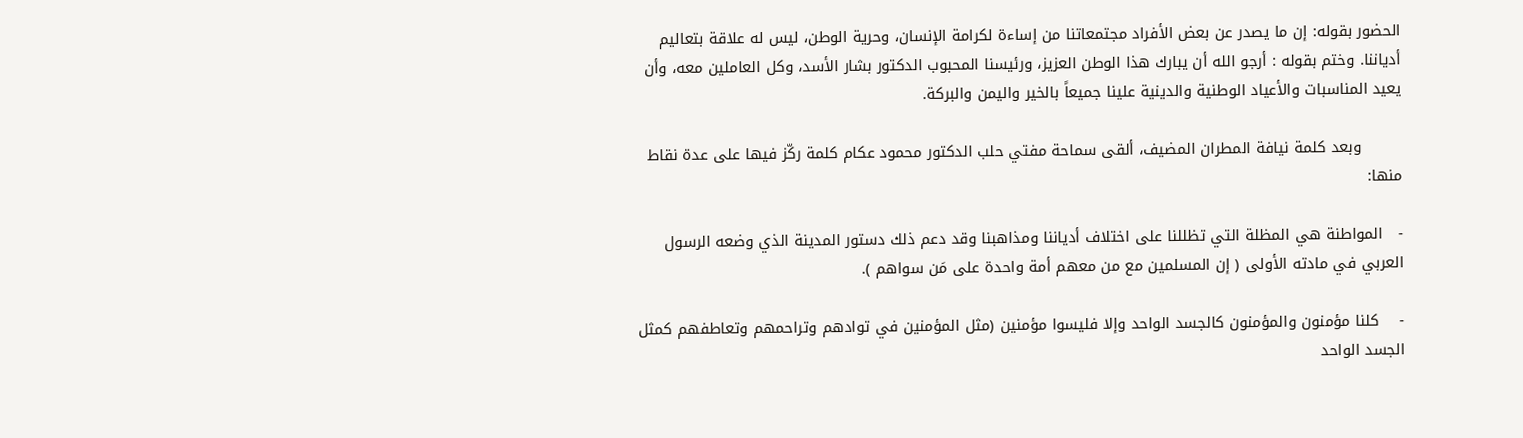الحضور بقوله: إن ما يصدر عن بعض الأفراد مجتمعاتنا من إساءة لكرامة الإنسان، وحرية الوطن، ليس له علاقة بتعاليم أدياننا. وختم بقوله : أرجو الله أن يبارك هذا الوطن العزيز، ورئيسنا المحبوب الدكتور بشار الأسد، وكل العاملين معه، وأن يعيد المناسبات والأعياد الوطنية والدينية علينا جميعاً بالخير واليمن والبركة.

        وبعد كلمة نيافة المطران المضيف، ألقى سماحة مفتي حلب الدكتور محمود عكام كلمة ركّز فيها على عدة نقاط منها:

-   المواطنة هي المظلة التي تظللنا على اختلاف أدياننا ومذاهبنا وقد دعم ذلك دستور المدينة الذي وضعه الرسول العربي في مادته الأولى ( إن المسلمين مع من معهم أمة واحدة على مَن سواهم ).

-    كلنا مؤمنون والمؤمنون كالجسد الواحد وإلا فليسوا مؤمنين (مثل المؤمنين في توادهم وتراحمهم وتعاطفهم كمثل الجسد الواحد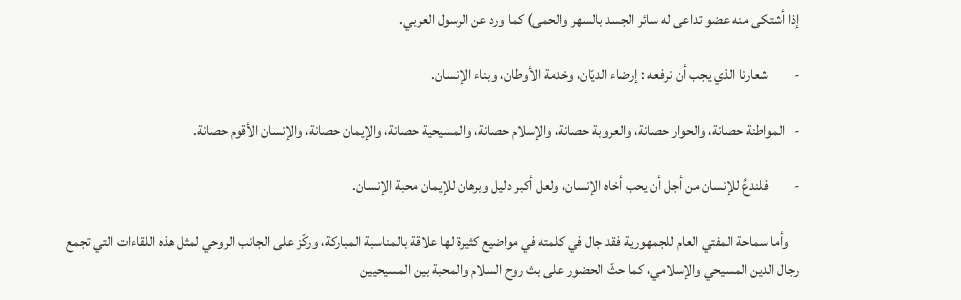إذا أشتكى منه عضو تداعى له سائر الجسد بالسهر والحمى) كما ورد عن الرسول العربي.

-         شعارنا الذي يجب أن نرفعه : إرضاء الديّان، وخدمة الأوطان، وبناء الإنسان.

-   المواطنة حصانة، والحوار حصانة، والعروبة حصانة، والإسلام حصانة، والمسيحية حصانة، والإيمان حصانة، والإنسان الأقوم حصانة.

-         فلندعُ للإنسان من أجل أن يحب أخاه الإنسان، ولعل أكبر دليل وبرهان للإيمان محبة الإنسان.

    وأما سماحة المفتي العام للجمهورية فقد جال في كلمته في مواضيع كثيرة لها علاقة بالمناسبة المباركة، وركّز على الجانب الروحي لمثل هذه اللقاءات التي تجمع رجال الدين المسيحي والإسلامي، كما حثّ الحضور على بث روح السلام والمحبة بين المسيحيين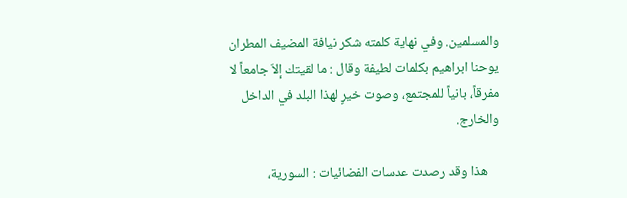والمسلمين. وفي نهاية كلمته شكر نيافة المضيف المطران يوحنا ابراهيم بكلمات لطيفة وقال : ما لقيتك إلاّ جامعاً لا مفرقاً، بانياً للمجتمع، وصوت خيرٍ لهذا البلد في الداخل والخارج.

    هذا وقد رصدت عدسات الفضائيات : السورية،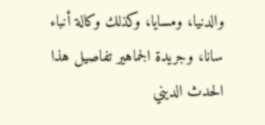والدنيا، ومسايا، وكذلك وكالة أنباء سانا، وجريدة الجماهير تفاصيل هذا الحدث الديني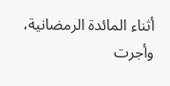أثناء المائدة الرمضانية، وأجرت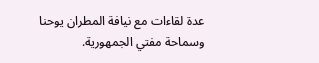عدة لقاءات مع نيافة المطران يوحنا وسماحة مفتي الجمهورية.